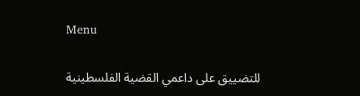Menu

للتضييق على داعمي القضية الفلسطينية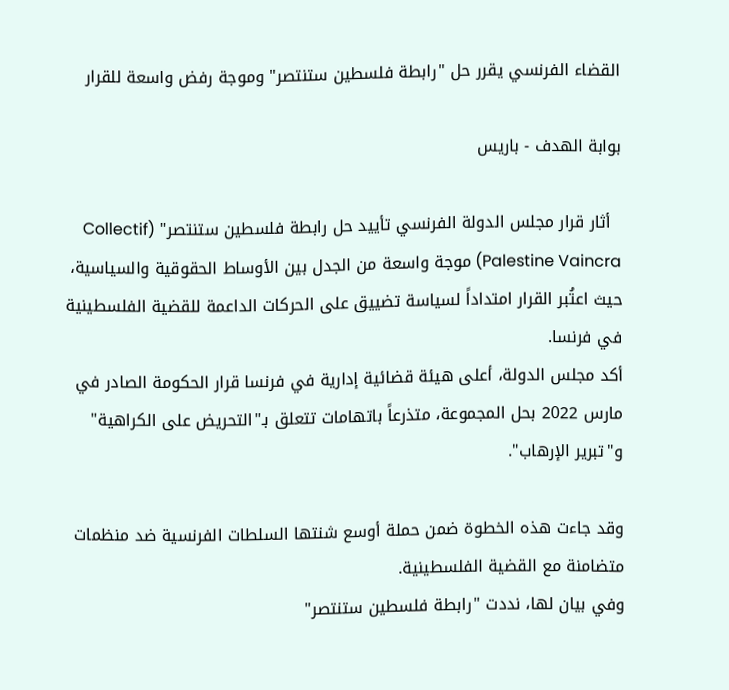القضاء الفرنسي يقرر حل "رابطة فلسطين ستنتصر" وموجة رفض واسعة للقرار

بوابة الهدف - باريس

  أثار قرار مجلس الدولة الفرنسي تأييد حل رابطة فلسطين ستنتصر" (Collectif Palestine Vaincra) موجة واسعة من الجدل بين الأوساط الحقوقية والسياسية، حيث اعتُبر القرار امتداداً لسياسة تضييق على الحركات الداعمة للقضية الفلسطينية في فرنسا.
أكد مجلس الدولة، أعلى هيئة قضائية إدارية في فرنسا قرار الحكومة الصادر في مارس 2022 بحل المجموعة، متذرعاً باتهامات تتعلق بـ"التحريض على الكراهية" و"تبرير الإرهاب".

وقد جاءت هذه الخطوة ضمن حملة أوسع شنتها السلطات الفرنسية ضد منظمات متضامنة مع القضية الفلسطينية.
وفي بيان لها، نددت "رابطة فلسطين ستنتصر"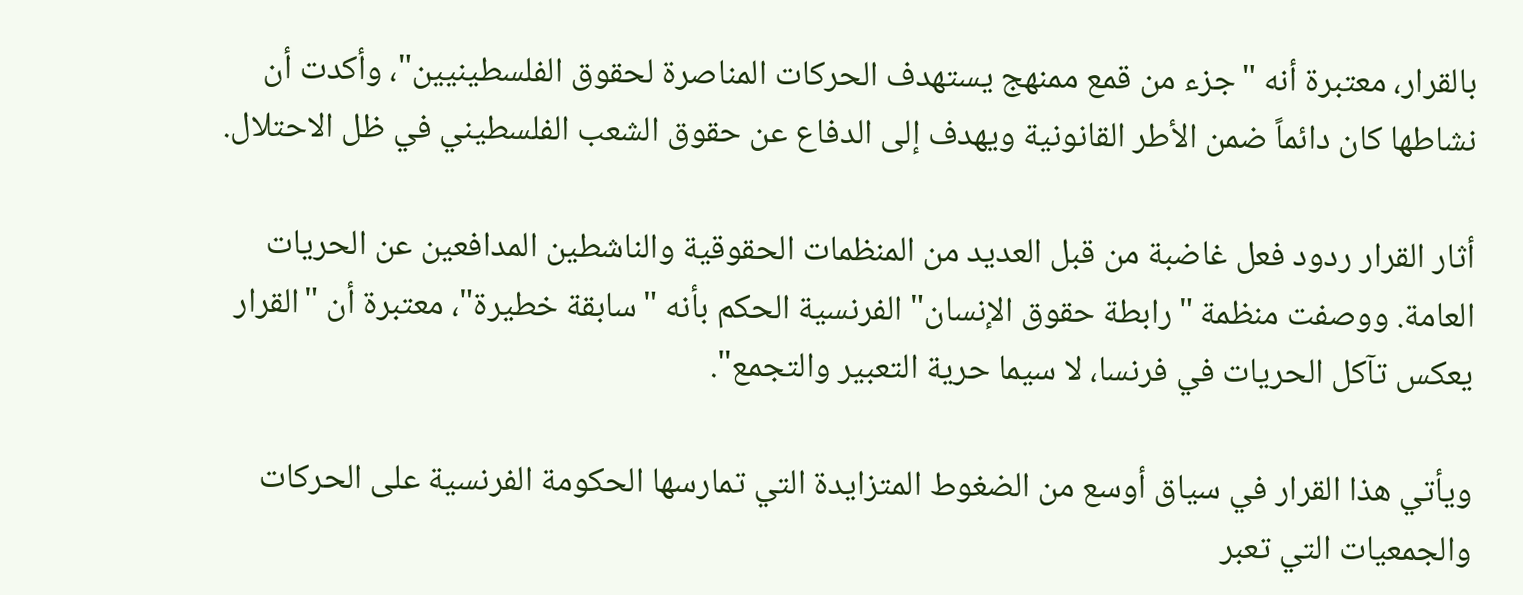بالقرار، معتبرة أنه "جزء من قمع ممنهج يستهدف الحركات المناصرة لحقوق الفلسطينيين"، وأكدت أن نشاطها كان دائماً ضمن الأطر القانونية ويهدف إلى الدفاع عن حقوق الشعب الفلسطيني في ظل الاحتلال.

أثار القرار ردود فعل غاضبة من قبل العديد من المنظمات الحقوقية والناشطين المدافعين عن الحريات العامة. ووصفت منظمة "رابطة حقوق الإنسان" الفرنسية الحكم بأنه "سابقة خطيرة"، معتبرة أن "القرار يعكس تآكل الحريات في فرنسا، لا سيما حرية التعبير والتجمع".

ويأتي هذا القرار في سياق أوسع من الضغوط المتزايدة التي تمارسها الحكومة الفرنسية على الحركات والجمعيات التي تعبر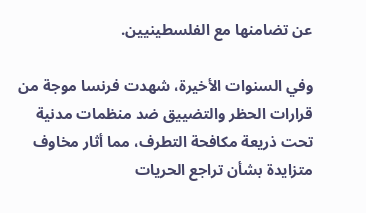عن تضامنها مع الفلسطينيين.

وفي السنوات الأخيرة، شهدت فرنسا موجة من قرارات الحظر والتضييق ضد منظمات مدنية تحت ذريعة مكافحة التطرف، مما أثار مخاوف متزايدة بشأن تراجع الحريات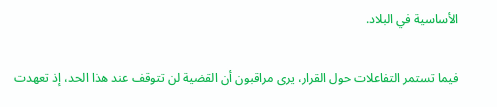الأساسية في البلاد.

فيما تستمر التفاعلات حول القرار، يرى مراقبون أن القضية لن تتوقف عند هذا الحد، إذ تعهدت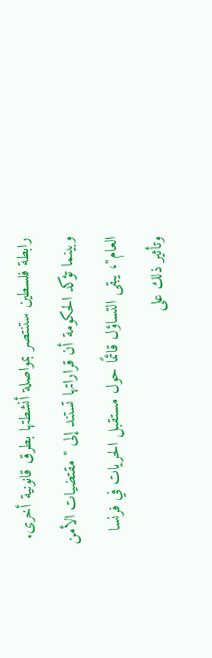رابطة فلسطين ستنتصر بمواصلة أنشطتها بطرق قانونية أخرى. وبينما تؤكد الحكومة أن قراراتها تستند إلى "مقتضيات الأمن العام"، يبقى التساؤل قائمًا حول مستقبل الحريات في فرنسا وتأثير ذلك على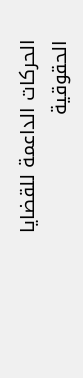الحركات الداعمة للقضايا الحقوقية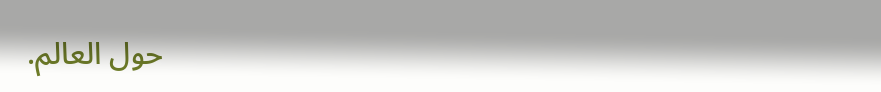حول العالم.